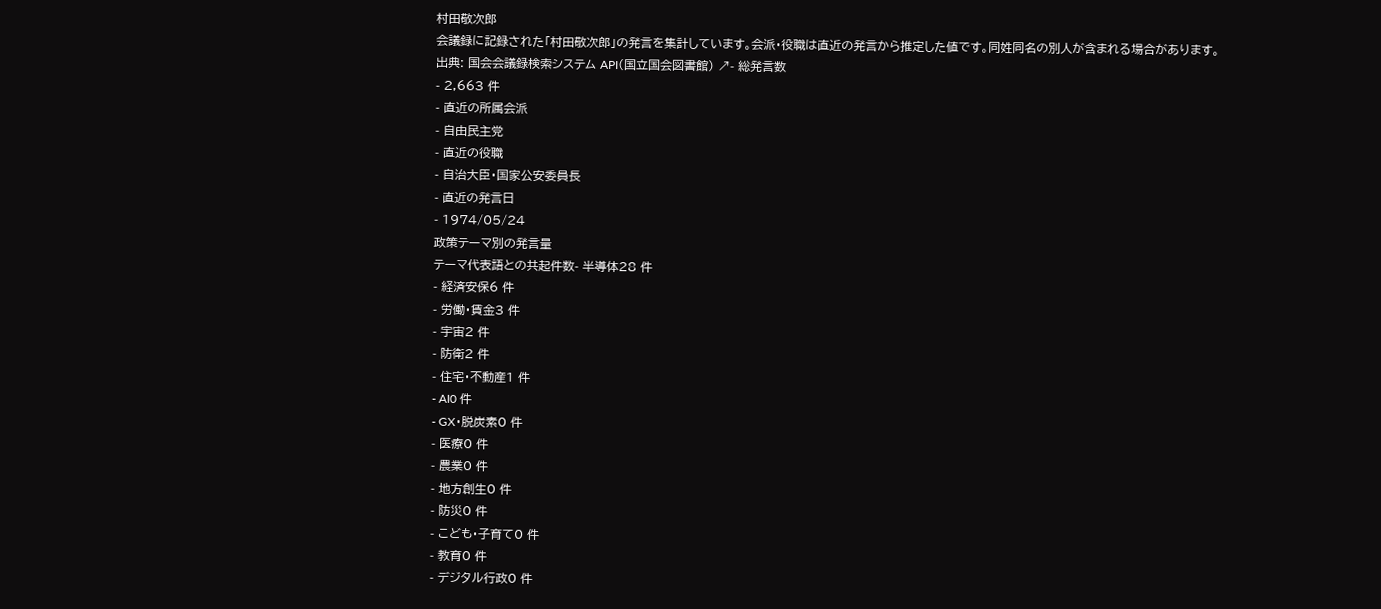村田敬次郎
会議録に記録された「村田敬次郎」の発言を集計しています。会派・役職は直近の発言から推定した値です。同姓同名の別人が含まれる場合があります。
出典: 国会会議録検索システム API(国立国会図書館) ↗- 総発言数
- 2,663 件
- 直近の所属会派
- 自由民主党
- 直近の役職
- 自治大臣・国家公安委員長
- 直近の発言日
- 1974/05/24
政策テーマ別の発言量
テーマ代表語との共起件数- 半導体28 件
- 経済安保6 件
- 労働・賃金3 件
- 宇宙2 件
- 防衛2 件
- 住宅・不動産1 件
- AI0 件
- GX・脱炭素0 件
- 医療0 件
- 農業0 件
- 地方創生0 件
- 防災0 件
- こども・子育て0 件
- 教育0 件
- デジタル行政0 件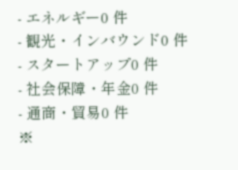- エネルギー0 件
- 観光・インバウンド0 件
- スタートアップ0 件
- 社会保障・年金0 件
- 通商・貿易0 件
※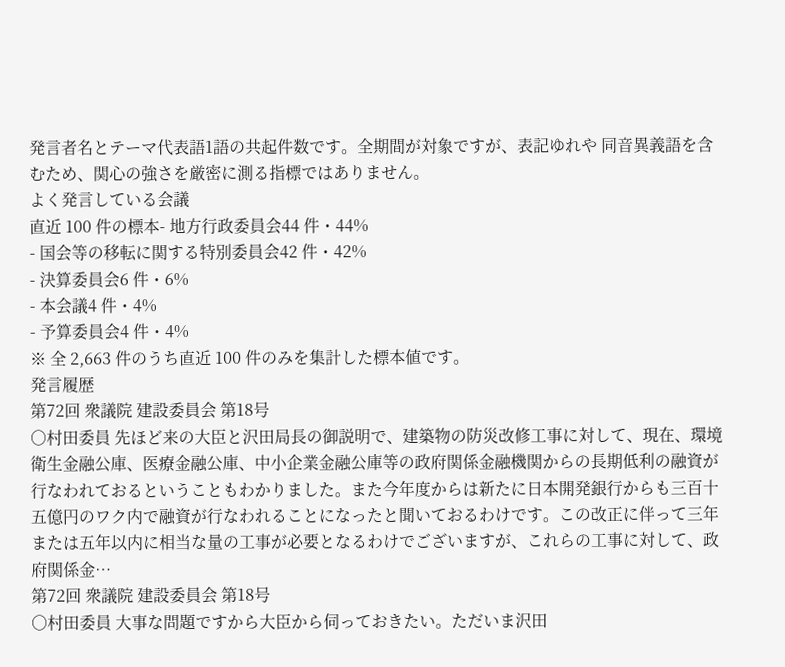発言者名とテーマ代表語1語の共起件数です。全期間が対象ですが、表記ゆれや 同音異義語を含むため、関心の強さを厳密に測る指標ではありません。
よく発言している会議
直近 100 件の標本- 地方行政委員会44 件・44%
- 国会等の移転に関する特別委員会42 件・42%
- 決算委員会6 件・6%
- 本会議4 件・4%
- 予算委員会4 件・4%
※ 全 2,663 件のうち直近 100 件のみを集計した標本値です。
発言履歴
第72回 衆議院 建設委員会 第18号
○村田委員 先ほど来の大臣と沢田局長の御説明で、建築物の防災改修工事に対して、現在、環境衛生金融公庫、医療金融公庫、中小企業金融公庫等の政府関係金融機関からの長期低利の融資が行なわれておるということもわかりました。また今年度からは新たに日本開発銀行からも三百十五億円のワク内で融資が行なわれることになったと聞いておるわけです。この改正に伴って三年または五年以内に相当な量の工事が必要となるわけでございますが、これらの工事に対して、政府関係金…
第72回 衆議院 建設委員会 第18号
○村田委員 大事な問題ですから大臣から伺っておきたい。ただいま沢田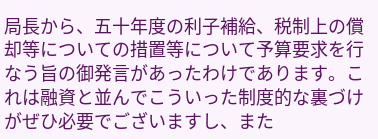局長から、五十年度の利子補給、税制上の償却等についての措置等について予算要求を行なう旨の御発言があったわけであります。これは融資と並んでこういった制度的な裏づけがぜひ必要でございますし、また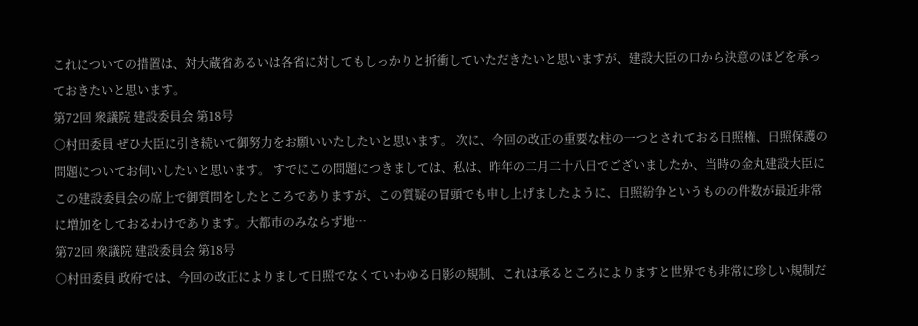これについての措置は、対大蔵省あるいは各省に対してもしっかりと折衝していただきたいと思いますが、建設大臣の口から決意のほどを承っておきたいと思います。
第72回 衆議院 建設委員会 第18号
○村田委員 ぜひ大臣に引き続いて御努力をお願いいたしたいと思います。 次に、今回の改正の重要な柱の一つとされておる日照権、日照保護の問題についてお伺いしたいと思います。 すでにこの問題につきましては、私は、昨年の二月二十八日でございましたか、当時の金丸建設大臣にこの建設委員会の席上で御質問をしたところでありますが、この質疑の冒頭でも申し上げましたように、日照紛争というものの件数が最近非常に増加をしておるわけであります。大都市のみならず地…
第72回 衆議院 建設委員会 第18号
○村田委員 政府では、今回の改正によりまして日照でなくていわゆる日影の規制、これは承るところによりますと世界でも非常に珍しい規制だ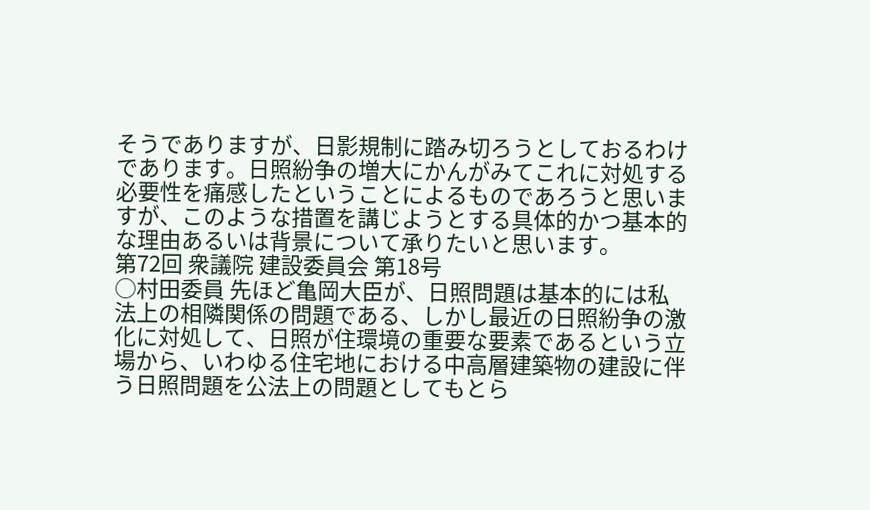そうでありますが、日影規制に踏み切ろうとしておるわけであります。日照紛争の増大にかんがみてこれに対処する必要性を痛感したということによるものであろうと思いますが、このような措置を講じようとする具体的かつ基本的な理由あるいは背景について承りたいと思います。
第72回 衆議院 建設委員会 第18号
○村田委員 先ほど亀岡大臣が、日照問題は基本的には私法上の相隣関係の問題である、しかし最近の日照紛争の激化に対処して、日照が住環境の重要な要素であるという立場から、いわゆる住宅地における中高層建築物の建設に伴う日照問題を公法上の問題としてもとら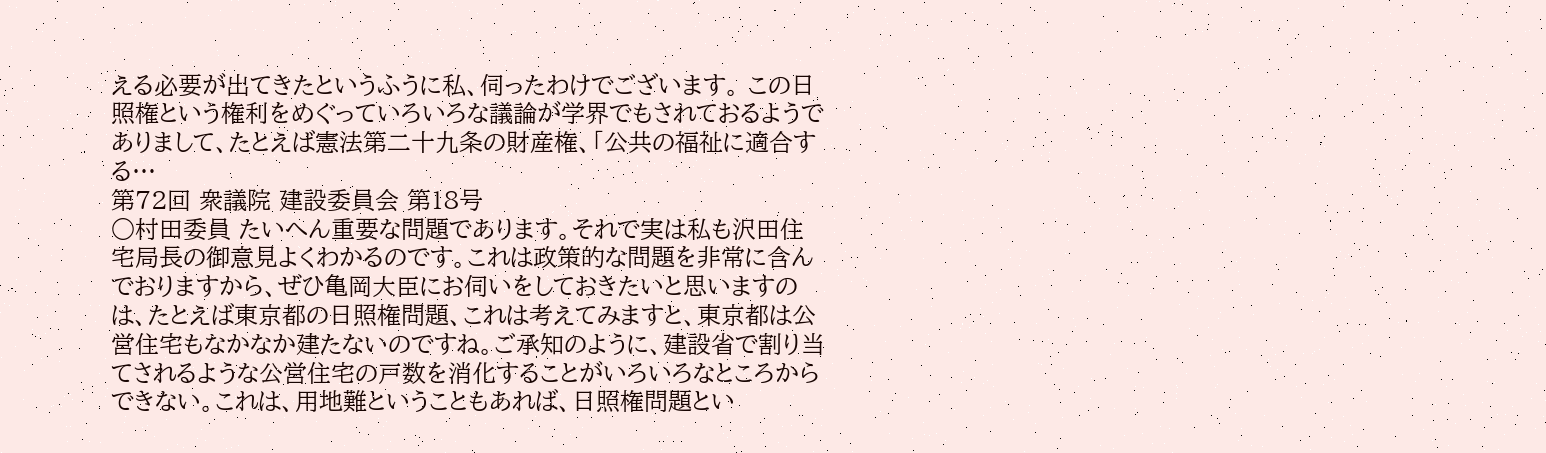える必要が出てきたというふうに私、伺ったわけでございます。 この日照権という権利をめぐっていろいろな議論が学界でもされておるようでありまして、たとえば憲法第二十九条の財産権、「公共の福祉に適合する…
第72回 衆議院 建設委員会 第18号
○村田委員 たいへん重要な問題であります。それで実は私も沢田住宅局長の御意見よくわかるのです。これは政策的な問題を非常に含んでおりますから、ぜひ亀岡大臣にお伺いをしておきたいと思いますのは、たとえば東京都の日照権問題、これは考えてみますと、東京都は公営住宅もなかなか建たないのですね。ご承知のように、建設省で割り当てされるような公営住宅の戸数を消化することがいろいろなところからできない。これは、用地難ということもあれば、日照権問題とい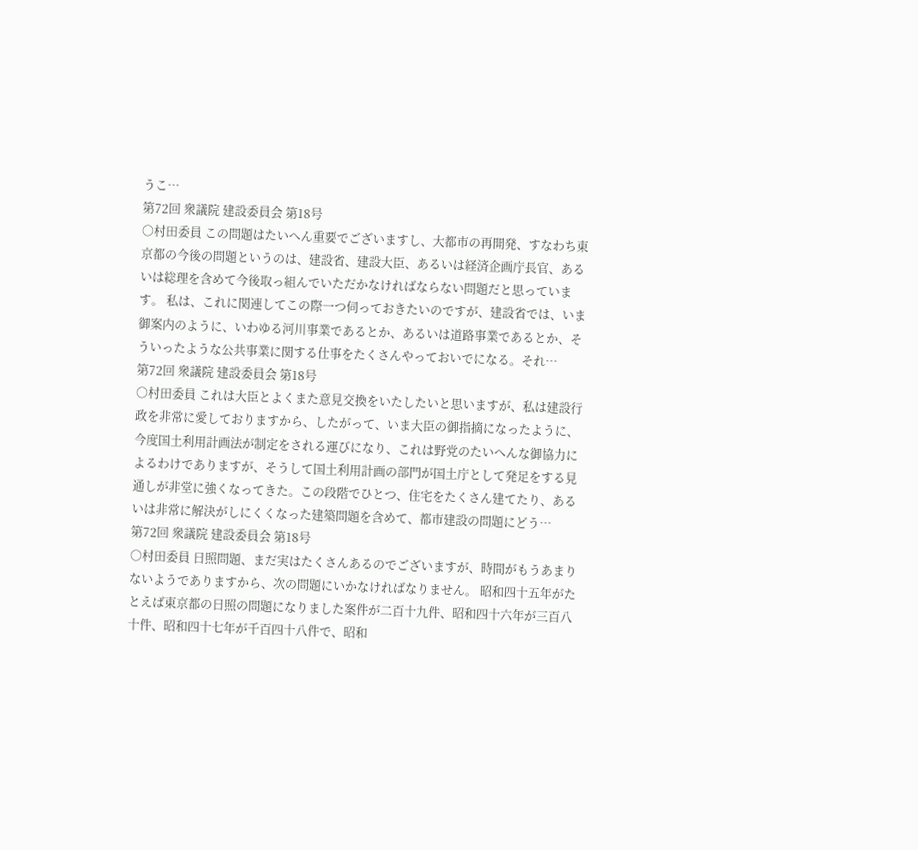うこ…
第72回 衆議院 建設委員会 第18号
○村田委員 この問題はたいへん重要でございますし、大都市の再開発、すなわち東京都の今後の問題というのは、建設省、建設大臣、あるいは経済企画庁長官、あるいは総理を含めて今後取っ組んでいただかなければならない問題だと思っています。 私は、これに関連してこの際一つ伺っておきたいのですが、建設省では、いま御案内のように、いわゆる河川事業であるとか、あるいは道路事業であるとか、そういったような公共事業に関する仕事をたくさんやっておいでになる。それ…
第72回 衆議院 建設委員会 第18号
○村田委員 これは大臣とよくまた意見交換をいたしたいと思いますが、私は建設行政を非常に愛しておりますから、したがって、いま大臣の御指摘になったように、今度国土利用計画法が制定をされる運びになり、これは野党のたいへんな御協力によるわけでありますが、そうして国土利用計画の部門が国土庁として発足をする見通しが非堂に強くなってきた。この段階でひとつ、住宅をたくさん建てたり、あるいは非常に解決がしにくくなった建築問題を含めて、都市建設の問題にどう…
第72回 衆議院 建設委員会 第18号
○村田委員 日照問題、まだ実はたくさんあるのでございますが、時間がもうあまりないようでありますから、次の問題にいかなければなりません。 昭和四十五年がたとえば東京都の日照の問題になりました案件が二百十九件、昭和四十六年が三百八十件、昭和四十七年が千百四十八件で、昭和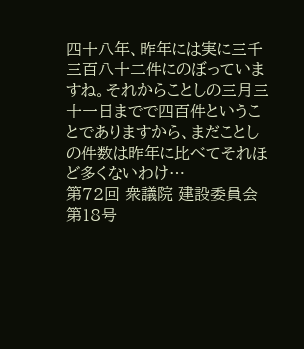四十八年、昨年には実に三千三百八十二件にのぼっていますね。それからことしの三月三十一日までで四百件ということでありますから、まだことしの件数は昨年に比べてそれほど多くないわけ…
第72回 衆議院 建設委員会 第18号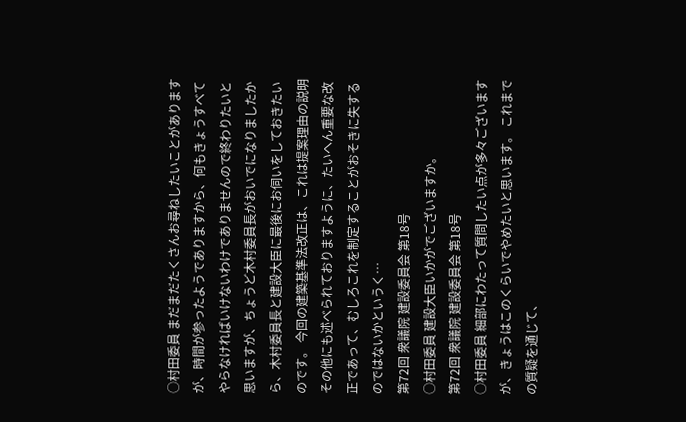○村田委員 まだまだたくさんお尋ねしたいことがありますが、時間が参ったようでありますから、何もきょうすべてやらなければいけないわけでありませんので終わりたいと思いますが、ちょうど木村委員長がおいでになりましたから、木村委員長と建設大臣に最後にお伺いをしておきたいのです。 今回の建築基準法改正は、これは提案理由の説明その他にも述べられておりますように、たいへん重要な改正であって、むしろこれを制定することがおそきに失するのではないかというく…
第72回 衆議院 建設委員会 第18号
○村田委員 建設大臣いかがでございますか。
第72回 衆議院 建設委員会 第18号
○村田委員 細部にわたって質問したい点が多々ございますが、きょうはこのくらいでやめたいと思います。 これまでの質疑を通じて、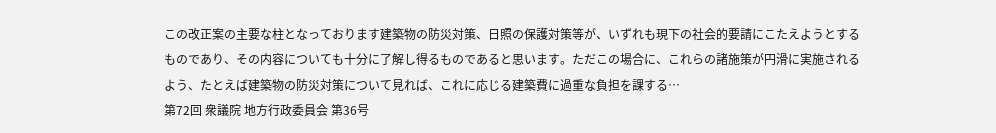この改正案の主要な柱となっております建築物の防災対策、日照の保護対策等が、いずれも現下の社会的要請にこたえようとするものであり、その内容についても十分に了解し得るものであると思います。ただこの場合に、これらの諸施策が円滑に実施されるよう、たとえば建築物の防災対策について見れば、これに応じる建築費に過重な負担を課する…
第72回 衆議院 地方行政委員会 第36号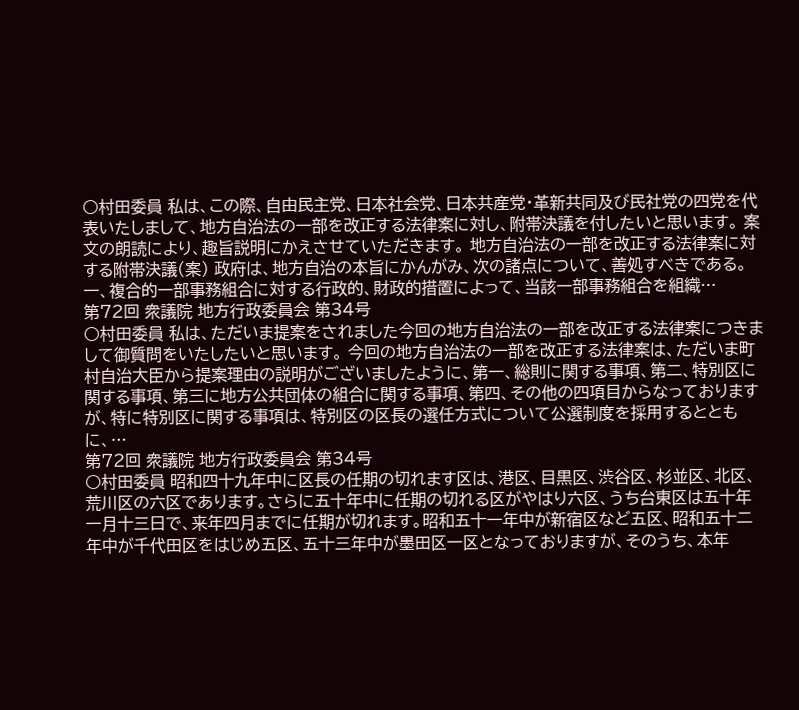○村田委員 私は、この際、自由民主党、日本社会党、日本共産党・革新共同及び民社党の四党を代表いたしまして、地方自治法の一部を改正する法律案に対し、附帯決議を付したいと思います。 案文の朗読により、趣旨説明にかえさせていただきます。 地方自治法の一部を改正する法律案に対する附帯決議(案) 政府は、地方自治の本旨にかんがみ、次の諸点について、善処すべきである。 一、複合的一部事務組合に対する行政的、財政的措置によって、当該一部事務組合を組織…
第72回 衆議院 地方行政委員会 第34号
○村田委員 私は、ただいま提案をされました今回の地方自治法の一部を改正する法律案につきまして御質問をいたしたいと思います。 今回の地方自治法の一部を改正する法律案は、ただいま町村自治大臣から提案理由の説明がございましたように、第一、総則に関する事項、第二、特別区に関する事項、第三に地方公共団体の組合に関する事項、第四、その他の四項目からなっておりますが、特に特別区に関する事項は、特別区の区長の選任方式について公選制度を採用するとともに、…
第72回 衆議院 地方行政委員会 第34号
○村田委員 昭和四十九年中に区長の任期の切れます区は、港区、目黒区、渋谷区、杉並区、北区、荒川区の六区であります。さらに五十年中に任期の切れる区がやはり六区、うち台東区は五十年一月十三日で、来年四月までに任期が切れます。昭和五十一年中が新宿区など五区、昭和五十二年中が千代田区をはじめ五区、五十三年中が墨田区一区となっておりますが、そのうち、本年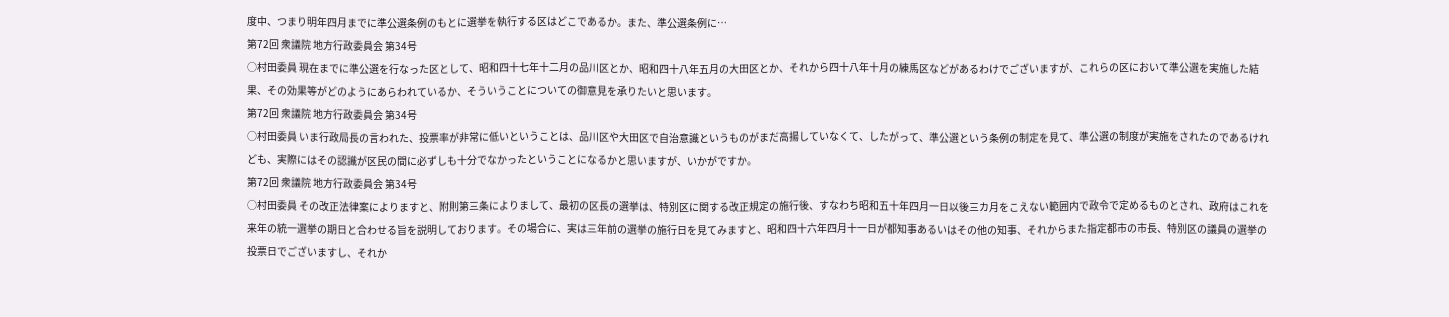度中、つまり明年四月までに準公選条例のもとに選挙を執行する区はどこであるか。また、準公選条例に…
第72回 衆議院 地方行政委員会 第34号
○村田委員 現在までに準公選を行なった区として、昭和四十七年十二月の品川区とか、昭和四十八年五月の大田区とか、それから四十八年十月の練馬区などがあるわけでございますが、これらの区において準公選を実施した結果、その効果等がどのようにあらわれているか、そういうことについての御意見を承りたいと思います。
第72回 衆議院 地方行政委員会 第34号
○村田委員 いま行政局長の言われた、投票率が非常に低いということは、品川区や大田区で自治意識というものがまだ高揚していなくて、したがって、準公選という条例の制定を見て、準公選の制度が実施をされたのであるけれども、実際にはその認識が区民の間に必ずしも十分でなかったということになるかと思いますが、いかがですか。
第72回 衆議院 地方行政委員会 第34号
○村田委員 その改正法律案によりますと、附則第三条によりまして、最初の区長の選挙は、特別区に関する改正規定の施行後、すなわち昭和五十年四月一日以後三カ月をこえない範囲内で政令で定めるものとされ、政府はこれを来年の統一選挙の期日と合わせる旨を説明しております。その場合に、実は三年前の選挙の施行日を見てみますと、昭和四十六年四月十一日が都知事あるいはその他の知事、それからまた指定都市の市長、特別区の議員の選挙の投票日でございますし、それか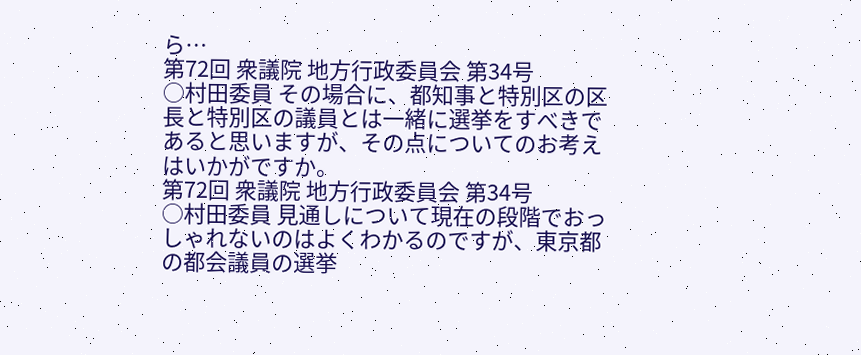ら…
第72回 衆議院 地方行政委員会 第34号
○村田委員 その場合に、都知事と特別区の区長と特別区の議員とは一緒に選挙をすべきであると思いますが、その点についてのお考えはいかがですか。
第72回 衆議院 地方行政委員会 第34号
○村田委員 見通しについて現在の段階でおっしゃれないのはよくわかるのですが、東京都の都会議員の選挙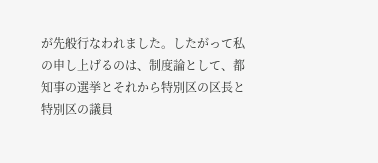が先般行なわれました。したがって私の申し上げるのは、制度論として、都知事の選挙とそれから特別区の区長と特別区の議員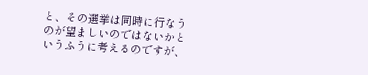と、その選挙は同時に行なうのが望ましいのではないかというふうに考えるのですが、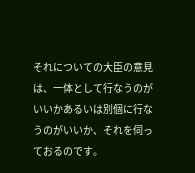それについての大臣の意見は、一体として行なうのがいいかあるいは別個に行なうのがいいか、それを伺っておるのです。